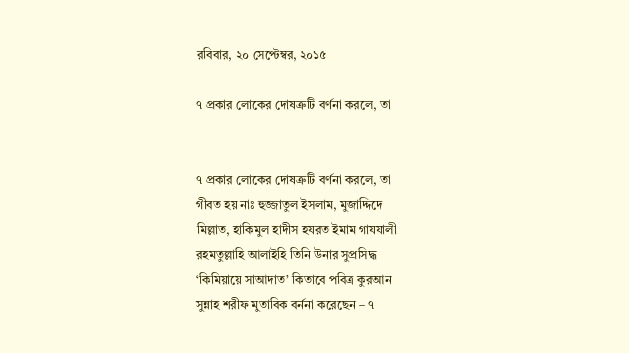রবিবার, ২০ সেপ্টেম্বর, ২০১৫

৭ প্রকার লোকের দোষত্রুটি বর্ণনা করলে, তা


৭ প্রকার লোকের দোষত্রুটি বর্ণনা করলে, তা
গীবত হয় নাঃ হুজ্জাতুল ইসলাম, মুজাদ্দিদে
মিল্লাত, হাকিমুল হাদীস হযরত ইমাম গাযযালী
রহমতুল্লাহি আলাইহি তিনি উনার সুপ্রসিদ্ধ
‘কিমিয়ায়ে সাআদাত’ কিতাবে পবিত্র কুরআন
সুন্নাহ শরীফ মুতাবিক বর্ননা করেছেন – ৭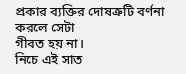প্রকার ব্যক্তির দোষত্রুটি বর্ণনা করলে সেটা
গীবত হয় না।
নিচে এই সাত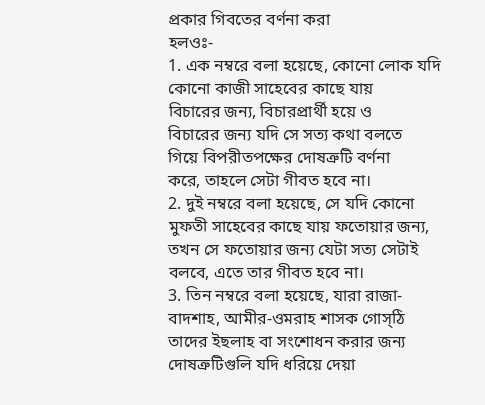প্রকার গিবতের বর্ণনা করা
হলওঃ-
1. এক নম্বরে বলা হয়েছে, কোনো লোক যদি
কোনো কাজী সাহেবের কাছে যায়
বিচারের জন্য, বিচারপ্রার্থী হয়ে ও
বিচারের জন্য যদি সে সত্য কথা বলতে
গিয়ে বিপরীতপক্ষের দোষত্রুটি বর্ণনা
করে, তাহলে সেটা গীবত হবে না।
2. দুই নম্বরে বলা হয়েছে, সে যদি কোনো
মুফতী সাহেবের কাছে যায় ফতোয়ার জন্য,
তখন সে ফতোয়ার জন্য যেটা সত্য সেটাই
বলবে, এতে তার গীবত হবে না।
3. তিন নম্বরে বলা হয়েছে, যারা রাজা-
বাদশাহ, আমীর-ওমরাহ শাসক গোস্ঠি
তাদের ইছলাহ বা সংশোধন করার জন্য
দোষত্রুটিগুলি যদি ধরিয়ে দেয়া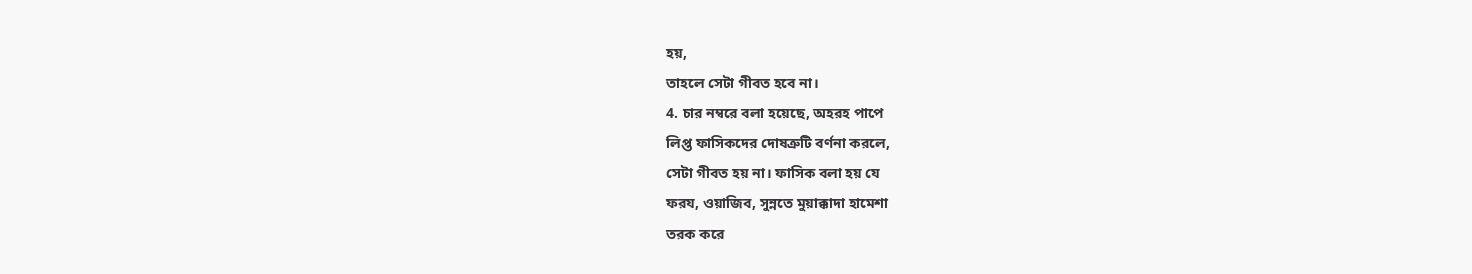হয়,
তাহলে সেটা গীবত হবে না।
4. চার নম্বরে বলা হয়েছে, অহরহ পাপে
লিপ্ত ফাসিকদের দোষত্রুটি বর্ণনা করলে,
সেটা গীবত হয় না। ফাসিক বলা হয় যে
ফরয, ওয়াজিব, সুন্নতে মুয়াক্কাদা হামেশা
তরক করে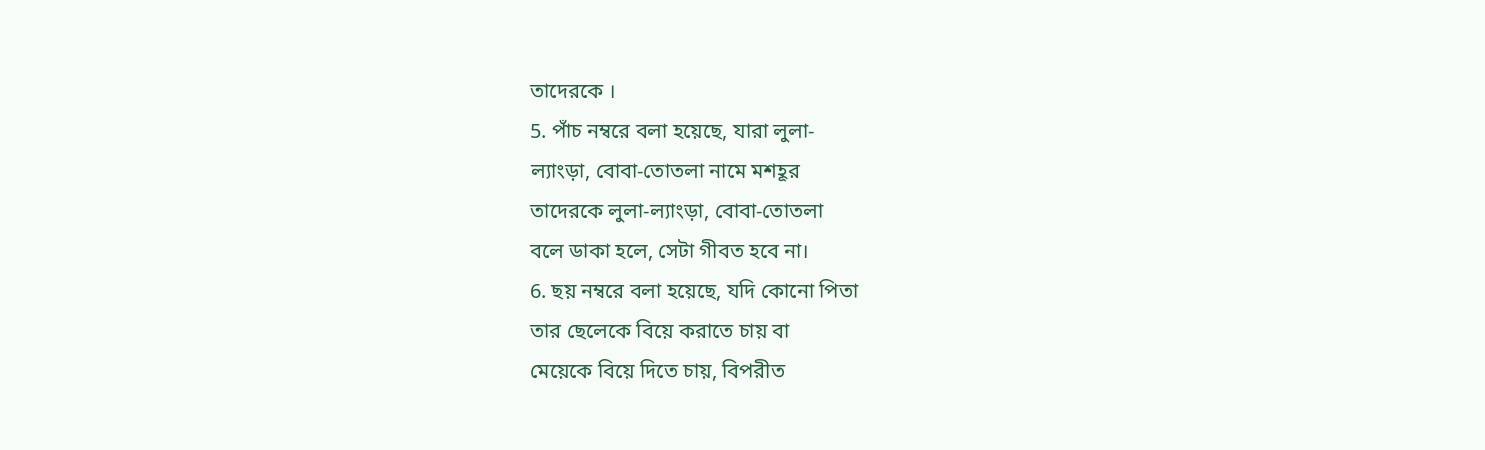তাদেরকে ।
5. পাঁচ নম্বরে বলা হয়েছে, যারা লুলা-
ল্যাংড়া, বোবা-তোতলা নামে মশহূর
তাদেরকে লুলা-ল্যাংড়া, বোবা-তোতলা
বলে ডাকা হলে, সেটা গীবত হবে না।
6. ছয় নম্বরে বলা হয়েছে, যদি কোনো পিতা
তার ছেলেকে বিয়ে করাতে চায় বা
মেয়েকে বিয়ে দিতে চায়, বিপরীত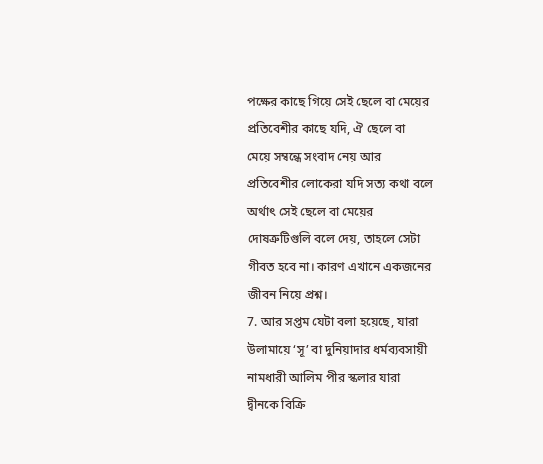পক্ষের কাছে গিয়ে সেই ছেলে বা মেয়ের
প্রতিবেশীর কাছে যদি, ঐ ছেলে বা
মেয়ে সম্বন্ধে সংবাদ নেয় আর
প্রতিবেশীর লোকেরা যদি সত্য কথা বলে
অর্থাৎ সেই ছেলে বা মেয়ের
দোষত্রুটিগুলি বলে দেয়, তাহলে সেটা
গীবত হবে না। কারণ এখানে একজনের
জীবন নিয়ে প্রশ্ন।
7. আর সপ্তম যেটা বলা হয়েছে, যারা
উলামায়ে ‘সূ’ বা দুনিয়াদার ধর্মব্যবসায়ী
নামধারী আলিম পীর স্কলার যারা
দ্বীনকে বিক্রি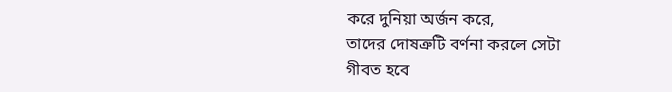করে দুনিয়া অর্জন করে,
তাদের দোষত্রুটি বর্ণনা করলে সেটা
গীবত হবে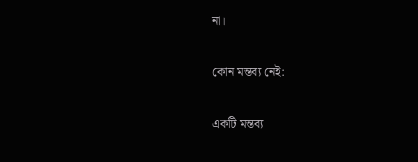না।

কোন মন্তব্য নেই:

একটি মন্তব্য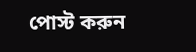পোস্ট করুন